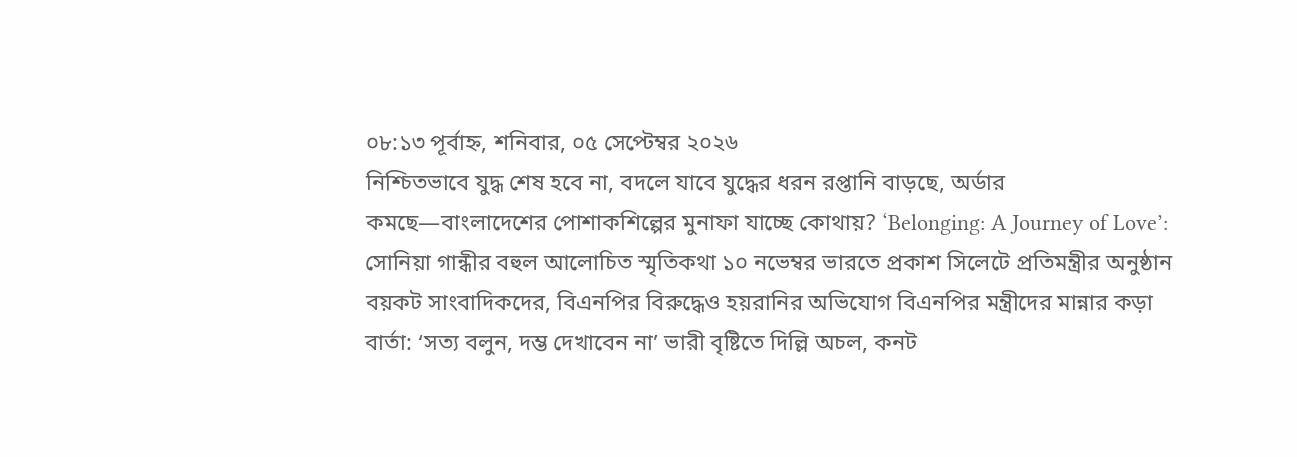০৮:১৩ পূর্বাহ্ন, শনিবার, ০৫ সেপ্টেম্বর ২০২৬
নিশ্চিতভাবে যুদ্ধ শেষ হবে না, বদলে যাবে যুদ্ধের ধরন রপ্তানি বাড়ছে, অর্ডার কমছে—বাংলাদেশের পোশাকশিল্পের মুনাফা যাচ্ছে কোথায়? ‘Belonging: A Journey of Love’: সোনিয়া গান্ধীর বহুল আলোচিত স্মৃতিকথা ১০ নভেম্বর ভারতে প্রকাশ সিলেটে প্রতিমন্ত্রীর অনুষ্ঠান বয়কট সাংবাদিকদের, বিএনপির বিরুদ্ধেও হয়রানির অভিযোগ বিএনপির মন্ত্রীদের মান্নার কড়া বার্তা: ‘সত্য বলুন, দম্ভ দেখাবেন না’ ভারী বৃষ্টিতে দিল্লি অচল, কনট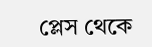প্লেস থেকে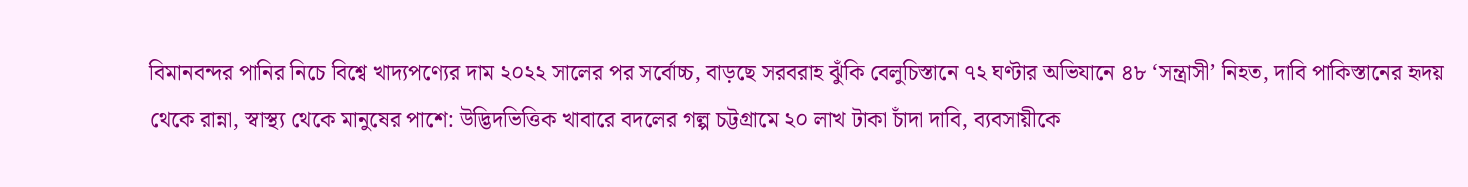বিমানবন্দর পানির নিচে বিশ্বে খাদ্যপণ্যের দাম ২০২২ সালের পর সর্বোচ্চ, বাড়ছে সরবরাহ ঝুঁকি বেলুচিস্তানে ৭২ ঘণ্টার অভিযানে ৪৮ ‘সন্ত্রাসী’ নিহত, দাবি পাকিস্তানের হৃদয় থেকে রান্না, স্বাস্থ্য থেকে মানুষের পাশে: উদ্ভিদভিত্তিক খাবারে বদলের গল্প চট্টগ্রামে ২০ লাখ টাকা চাঁদা দাবি, ব্যবসায়ীকে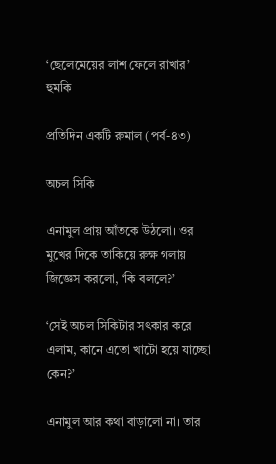‘ছেলেমেয়ের লাশ ফেলে রাখার’ হুমকি

প্রতিদিন একটি রুমাল (পর্ব-৪৩)

অচল সিকি

এনামুল প্রায় আঁতকে উঠলো। ওর মুখের দিকে তাকিয়ে রুক্ষ গলায় জিজ্ঞেস করলো, ‘কি বললে?’

‘সেই অচল সিকিটার সৎকার করে এলাম, কানে এতো খাটো হয়ে যাচ্ছো কেন?’

এনামুল আর কথা বাড়ালো না। তার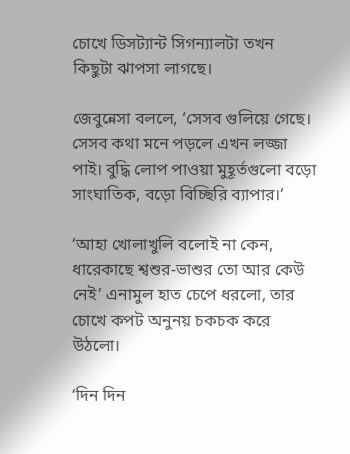চোখে ডিসট্যান্ট সিগন্যালটা তখন কিছুটা ঝাপসা লাগছে।

জেবুন্নেসা বললে, ‘সেসব গুলিয়ে গেছে। সেসব কথা মনে পড়লে এখন লজ্জা পাই। বুদ্ধি লোপ পাওয়া মুহূর্তগুলো বড়ো সাংঘাতিক, বড়ো বিচ্ছিরি ব্যাপার।’

‘আহা খোলাখুলি বলোই না কেন, ধারেকাছে শ্বশুর-ভাশুর তো আর কেউ নেই’ এনামুল হাত চেপে ধরলো, তার চোখে কপট অনুনয় চকচক করে উঠলো।

‘দিন দিন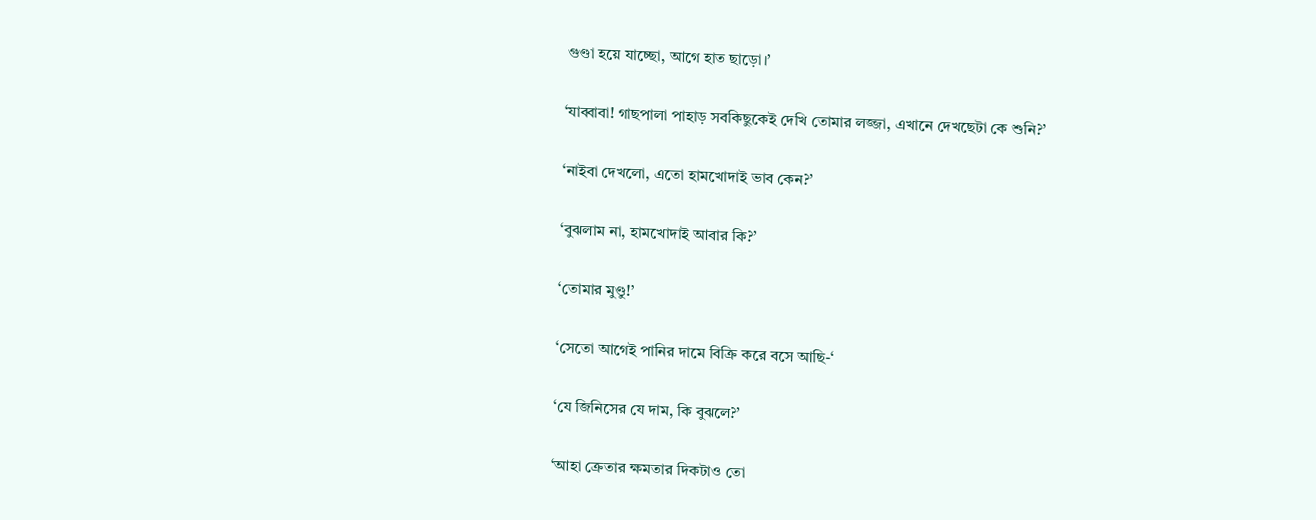গুণ্ডা হয়ে যাচ্ছো, আগে হাত ছাড়ো।’

‘যাব্বাবা! গাছপালা পাহাড় সবকিছুকেই দেখি তোমার লজ্জা, এখানে দেখছেটা কে শুনি?’

‘নাইবা দেখলো, এতো হামখোদাই ভাব কেন?’

‘বুঝলাম না, হামখোদাই আবার কি?’

‘তোমার মুণ্ডু!’

‘সেতো আগেই পানির দামে বিক্রি করে বসে আছি-‘

‘যে জিনিসের যে দাম, কি বুঝলে?’

‘আহা ক্রেতার ক্ষমতার দিকটাও তো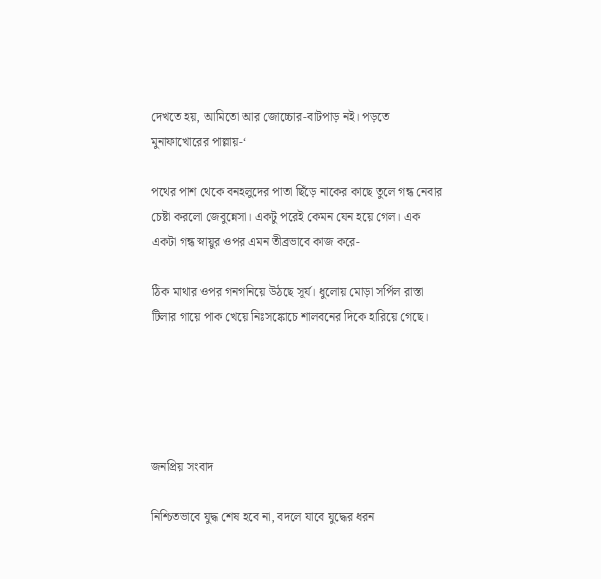দেখতে হয়, আমিতো আর জোচ্চোর-বাটপাড় নই। পড়তে মুনাফাখোরের পাল্লায়-‘

পথের পাশ থেকে বনহলুদের পাতা ছিঁড়ে নাকের কাছে তুলে গন্ধ নেবার চেষ্টা করলো জেবুন্নেসা। একটু পরেই কেমন যেন হয়ে গেল। এক একটা গন্ধ স্নায়ুর ওপর এমন তীব্রভাবে কাজ করে-

ঠিক মাথার ওপর গনগনিয়ে উঠছে সূর্য। ধুলোয় মোড়া সর্পিল রাস্তা টিলার গায়ে পাক খেয়ে নিঃসঙ্কোচে শালবনের দিকে হারিয়ে গেছে।





জনপ্রিয় সংবাদ

নিশ্চিতভাবে যুদ্ধ শেষ হবে না, বদলে যাবে যুদ্ধের ধরন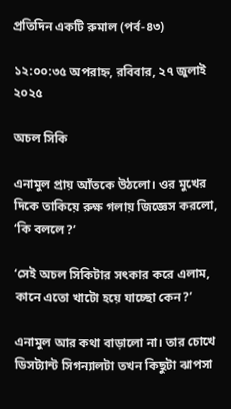প্রতিদিন একটি রুমাল (পর্ব-৪৩)

১২:০০:৩৫ অপরাহ্ন, রবিবার, ২৭ জুলাই ২০২৫

অচল সিকি

এনামুল প্রায় আঁতকে উঠলো। ওর মুখের দিকে তাকিয়ে রুক্ষ গলায় জিজ্ঞেস করলো, ‘কি বললে?’

‘সেই অচল সিকিটার সৎকার করে এলাম, কানে এতো খাটো হয়ে যাচ্ছো কেন?’

এনামুল আর কথা বাড়ালো না। তার চোখে ডিসট্যান্ট সিগন্যালটা তখন কিছুটা ঝাপসা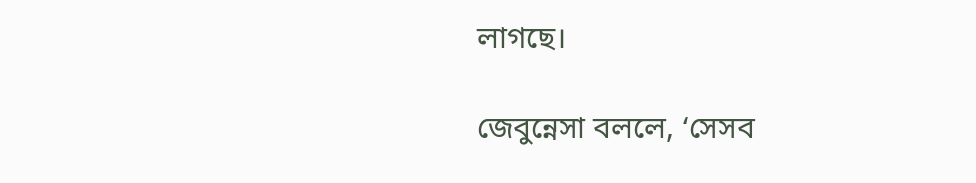লাগছে।

জেবুন্নেসা বললে, ‘সেসব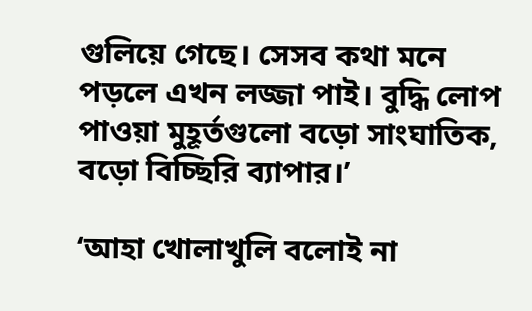গুলিয়ে গেছে। সেসব কথা মনে পড়লে এখন লজ্জা পাই। বুদ্ধি লোপ পাওয়া মুহূর্তগুলো বড়ো সাংঘাতিক, বড়ো বিচ্ছিরি ব্যাপার।’

‘আহা খোলাখুলি বলোই না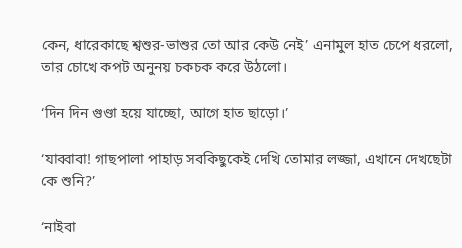কেন, ধারেকাছে শ্বশুর-ভাশুর তো আর কেউ নেই’ এনামুল হাত চেপে ধরলো, তার চোখে কপট অনুনয় চকচক করে উঠলো।

‘দিন দিন গুণ্ডা হয়ে যাচ্ছো, আগে হাত ছাড়ো।’

‘যাব্বাবা! গাছপালা পাহাড় সবকিছুকেই দেখি তোমার লজ্জা, এখানে দেখছেটা কে শুনি?’

‘নাইবা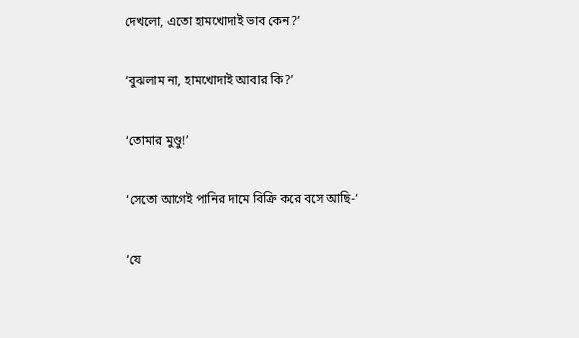দেখলো, এতো হামখোদাই ভাব কেন?’

‘বুঝলাম না, হামখোদাই আবার কি?’

‘তোমার মুণ্ডু!’

‘সেতো আগেই পানির দামে বিক্রি করে বসে আছি-‘

‘যে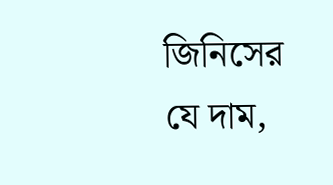জিনিসের যে দাম,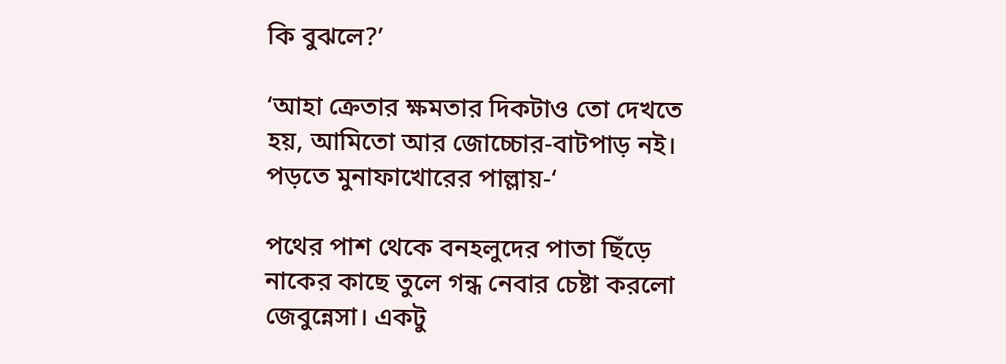কি বুঝলে?’

‘আহা ক্রেতার ক্ষমতার দিকটাও তো দেখতে হয়, আমিতো আর জোচ্চোর-বাটপাড় নই। পড়তে মুনাফাখোরের পাল্লায়-‘

পথের পাশ থেকে বনহলুদের পাতা ছিঁড়ে নাকের কাছে তুলে গন্ধ নেবার চেষ্টা করলো জেবুন্নেসা। একটু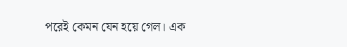পরেই কেমন যেন হয়ে গেল। এক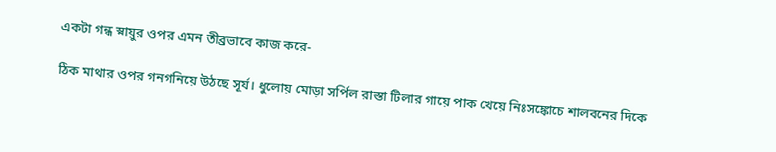একটা গন্ধ স্নায়ুর ওপর এমন তীব্রভাবে কাজ করে-

ঠিক মাথার ওপর গনগনিয়ে উঠছে সূর্য। ধুলোয় মোড়া সর্পিল রাস্তা টিলার গায়ে পাক খেয়ে নিঃসঙ্কোচে শালবনের দিকে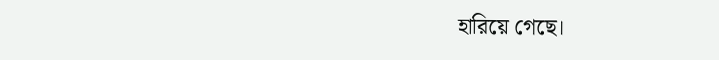হারিয়ে গেছে।